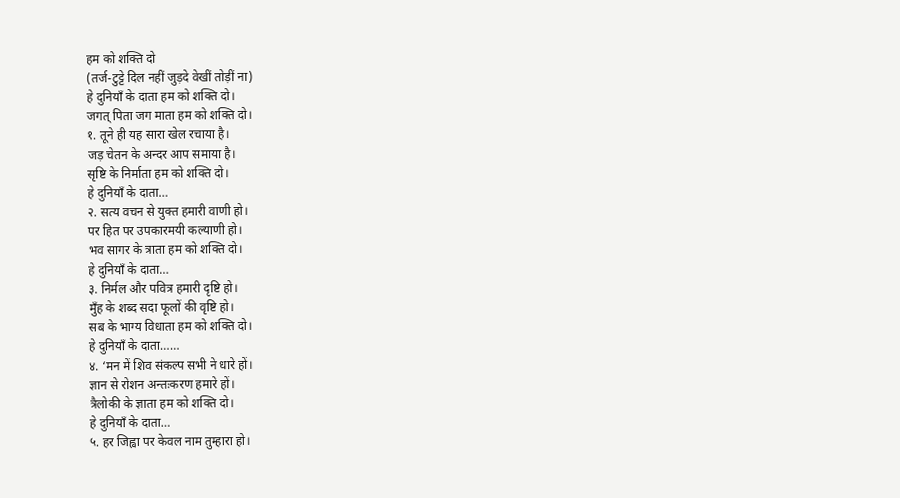हम को शक्ति दो
(तर्ज-टुट्टे दिल नहीं जुड़दे वेखीं तोड़ीं ना)
हे दुनियाँ के दाता हम को शक्ति दो।
जगत् पिता जग माता हम को शक्ति दो।
१. तूने ही यह सारा खेल रचाया है।
जड़ चेतन के अन्दर आप समाया है।
सृष्टि के निर्माता हम को शक्ति दो।
हे दुनियाँ के दाता…
२. सत्य वचन से युक्त हमारी वाणी हो।
पर हित पर उपकारमयी कल्याणी हो।
भव सागर के त्राता हम को शक्ति दो।
हे दुनियाँ के दाता…
३. निर्मल और पवित्र हमारी दृष्टि हो।
मुँह के शब्द सदा फूलों की वृष्टि हो।
सब के भाग्य विधाता हम को शक्ति दो।
हे दुनियाँ के दाता……
४. ‘मन में शिव संकल्प सभी ने धारे हों।
ज्ञान से रोशन अन्तःकरण हमारे हों।
त्रैलोकी के ज्ञाता हम को शक्ति दो।
हे दुनियाँ के दाता…
५. हर जिह्वा पर केवल नाम तुम्हारा हो।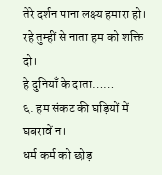तेरे दर्शन पाना लक्ष्य हमारा हो।
रहे तुम्हीं से नाता हम को शक्ति दो।
हे दुनियाँ के दाता……
६. हम संकट की घड़ियों में घबरावें न।
धर्म कर्म को छोड़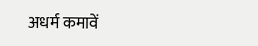अधर्म कमावें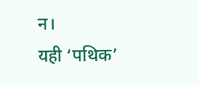न।
यही ‘पथिक’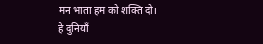मन भाता हम को शक्ति दो।
हे दुनियाँ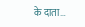के दाता…